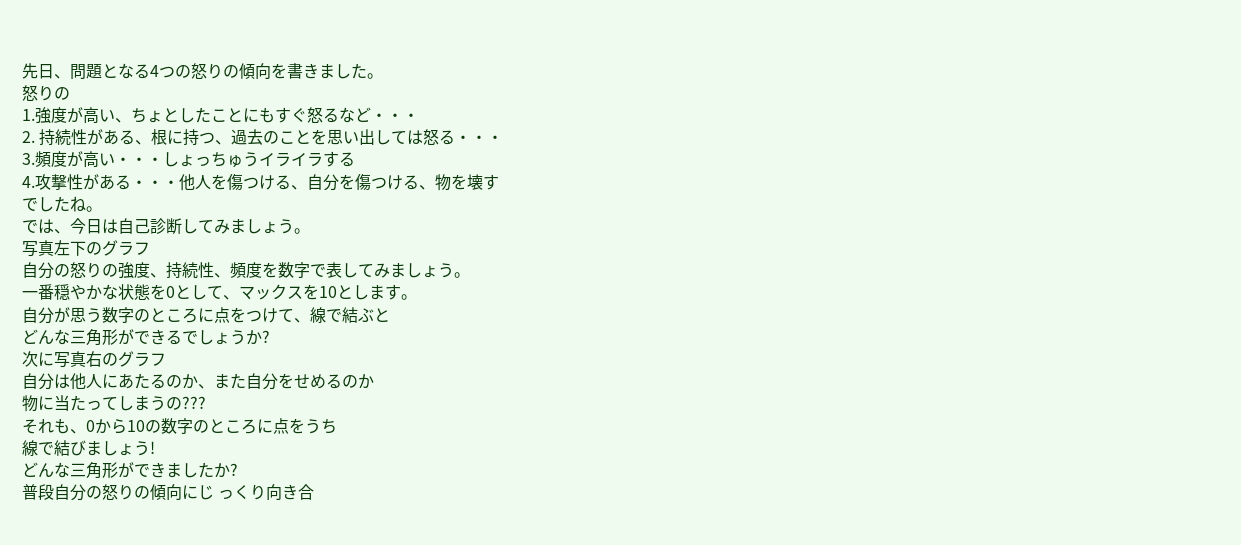先日、問題となる4つの怒りの傾向を書きました。
怒りの
1.強度が高い、ちょとしたことにもすぐ怒るなど・・・
2. 持続性がある、根に持つ、過去のことを思い出しては怒る・・・
3.頻度が高い・・・しょっちゅうイライラする
4.攻撃性がある・・・他人を傷つける、自分を傷つける、物を壊す
でしたね。
では、今日は自己診断してみましょう。
写真左下のグラフ
自分の怒りの強度、持続性、頻度を数字で表してみましょう。
一番穏やかな状態を0として、マックスを10とします。
自分が思う数字のところに点をつけて、線で結ぶと
どんな三角形ができるでしょうか?
次に写真右のグラフ
自分は他人にあたるのか、また自分をせめるのか
物に当たってしまうの???
それも、0から10の数字のところに点をうち
線で結びましょう!
どんな三角形ができましたか?
普段自分の怒りの傾向にじ っくり向き合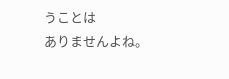うことは
ありませんよね。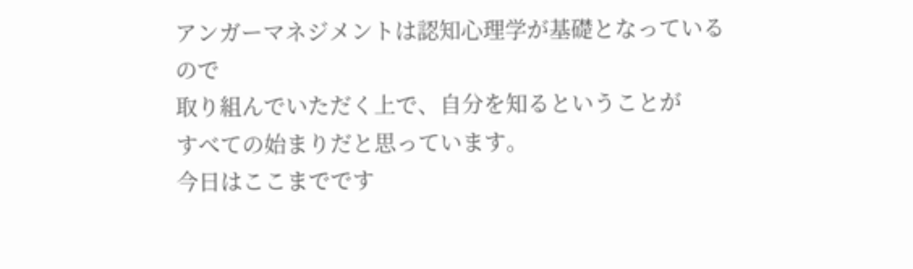アンガーマネジメントは認知心理学が基礎となっているので
取り組んでいただく上で、自分を知るということが
すべての始まりだと思っています。
今日はここまでです